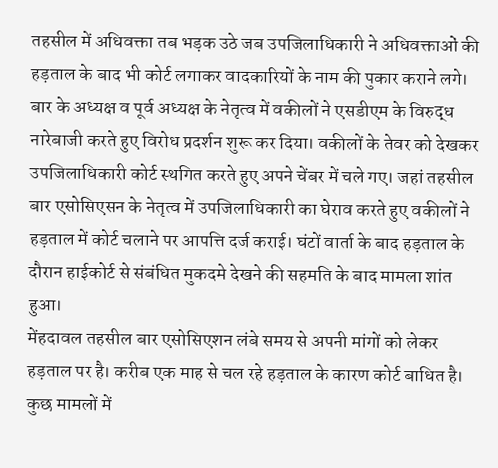तहसील में अधिवक्ता तब भड़क उठे जब उपजिलाधिकारी ने अधिवक्ताओं की हड़ताल के बाद भी कोर्ट लगाकर वादकारियों के नाम की पुकार कराने लगे। बार के अध्यक्ष व पूर्व अध्यक्ष के नेतृत्व में वकीलों ने एसडीएम के विरुद्ध नारेबाजी करते हुए विरोध प्रदर्शन शुरू कर दिया। वकीलों के तेवर को देखकर उपजिलाधिकारी कोर्ट स्थगित करते हुए अपने चेंबर में चले गए। जहां तहसील बार एसोसिएसन के नेतृत्व में उपजिलाधिकारी का घेराव करते हुए वकीलों ने हड़ताल में कोर्ट चलाने पर आपत्ति दर्ज कराई। घंटों वार्ता के बाद हड़ताल के दौरान हाईकोर्ट से संबंधित मुकदमे देखने की सहमति के बाद मामला शांत हुआ।
मेंहदावल तहसील बार एसोसिएशन लंबे समय से अपनी मांगों को लेकर हड़ताल पर है। करीब एक माह से चल रहे हड़ताल के कारण कोर्ट बाधित है। कुछ मामलों में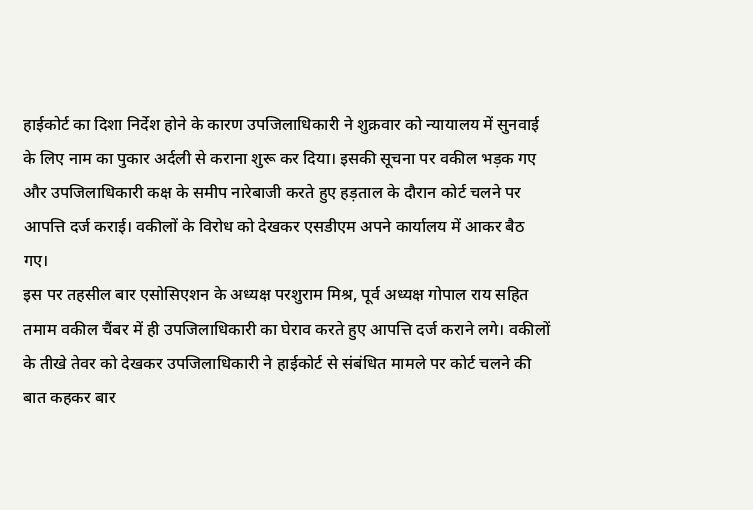हाईकोर्ट का दिशा निर्देश होने के कारण उपजिलाधिकारी ने शुक्रवार को न्यायालय में सुनवाई के लिए नाम का पुकार अर्दली से कराना शुरू कर दिया। इसकी सूचना पर वकील भड़क गए और उपजिलाधिकारी कक्ष के समीप नारेबाजी करते हुए हड़ताल के दौरान कोर्ट चलने पर आपत्ति दर्ज कराई। वकीलों के विरोध को देखकर एसडीएम अपने कार्यालय में आकर बैठ गए।
इस पर तहसील बार एसोसिएशन के अध्यक्ष परशुराम मिश्र, पूर्व अध्यक्ष गोपाल राय सहित तमाम वकील चैंबर में ही उपजिलाधिकारी का घेराव करते हुए आपत्ति दर्ज कराने लगे। वकीलों के तीखे तेवर को देखकर उपजिलाधिकारी ने हाईकोर्ट से संबंधित मामले पर कोर्ट चलने की बात कहकर बार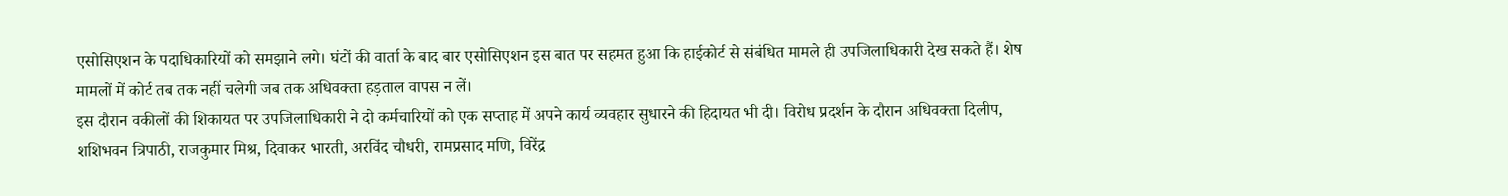एसोसिएशन के पदाधिकारियों को समझाने लगे। घंटों की वार्ता के बाद बार एसोसिएशन इस बात पर सहमत हुआ कि हाईकोर्ट से संबंधित मामले ही उपजिलाधिकारी देख सकते हैं। शेष मामलों में कोर्ट तब तक नहीं चलेगी जब तक अधिवक्ता हड़ताल वापस न लें।
इस दौरान वकीलों की शिकायत पर उपजिलाधिकारी ने दो कर्मचारियों को एक सप्ताह में अपने कार्य व्यवहार सुधारने की हिदायत भी दी। विरोध प्रदर्शन के दौरान अधिवक्ता दिलीप, शशिभवन त्रिपाठी, राजकुमार मिश्र, दिवाकर भारती, अरविंद चौधरी, रामप्रसाद मणि, विरेंद्र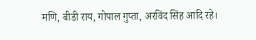मणि, बीडी राय, गोपाल गुप्ता, अरविंद सिंह आदि रहे।